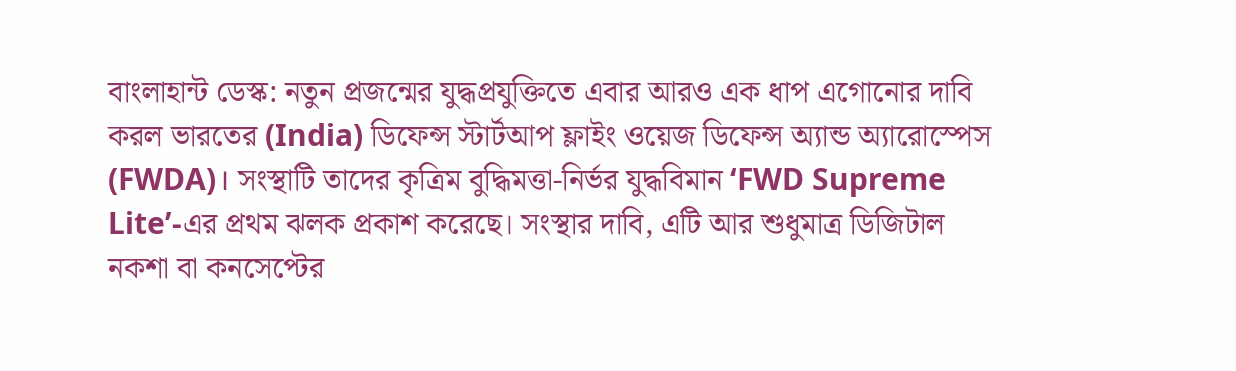বাংলাহান্ট ডেস্ক: নতুন প্রজন্মের যুদ্ধপ্রযুক্তিতে এবার আরও এক ধাপ এগোনোর দাবি করল ভারতের (India) ডিফেন্স স্টার্টআপ ফ্লাইং ওয়েজ ডিফেন্স অ্যান্ড অ্যারোস্পেস (FWDA)। সংস্থাটি তাদের কৃত্রিম বুদ্ধিমত্তা-নির্ভর যুদ্ধবিমান ‘FWD Supreme Lite’-এর প্রথম ঝলক প্রকাশ করেছে। সংস্থার দাবি, এটি আর শুধুমাত্র ডিজিটাল নকশা বা কনসেপ্টের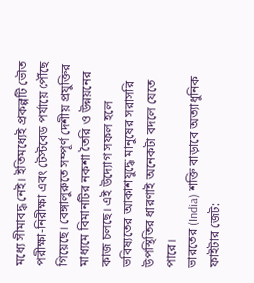মধ্যে সীমাবদ্ধ নেই। ইতিমধ্যেই প্রকল্পটি ভৌত পরীক্ষা-নিরীক্ষা এবং টেস্টবেড পর্যায়ে পৌঁছে গিয়েছে। বেঙ্গালুরুতে সম্পূর্ণ দেশীয় প্রযুক্তির মাধ্যমে বিমানটির নকশা তৈরি ও উন্নয়নের কাজ চলছে। এই উদ্যোগ সফল হলে ভবিষ্যতের আকাশযুদ্ধে মানুষের সরাসরি উপস্থিতির ধারণাই অনেকটা বদলে যেতে পারে।
ভারতের (India) শক্তি বাড়াবে অত্যাধুনিক ফাইটার জেট: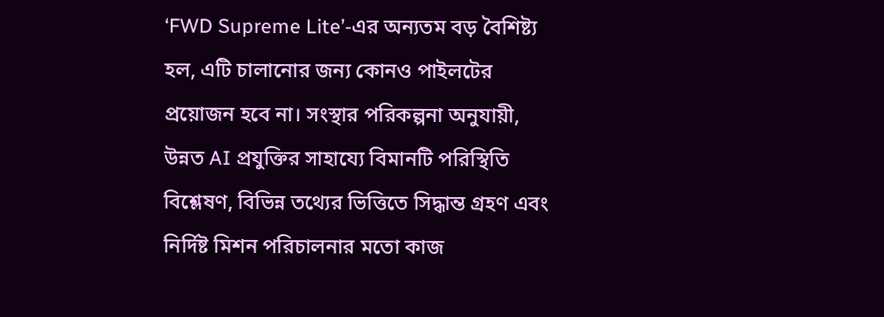‘FWD Supreme Lite’-এর অন্যতম বড় বৈশিষ্ট্য হল, এটি চালানোর জন্য কোনও পাইলটের প্রয়োজন হবে না। সংস্থার পরিকল্পনা অনুযায়ী, উন্নত AI প্রযুক্তির সাহায্যে বিমানটি পরিস্থিতি বিশ্লেষণ, বিভিন্ন তথ্যের ভিত্তিতে সিদ্ধান্ত গ্রহণ এবং নির্দিষ্ট মিশন পরিচালনার মতো কাজ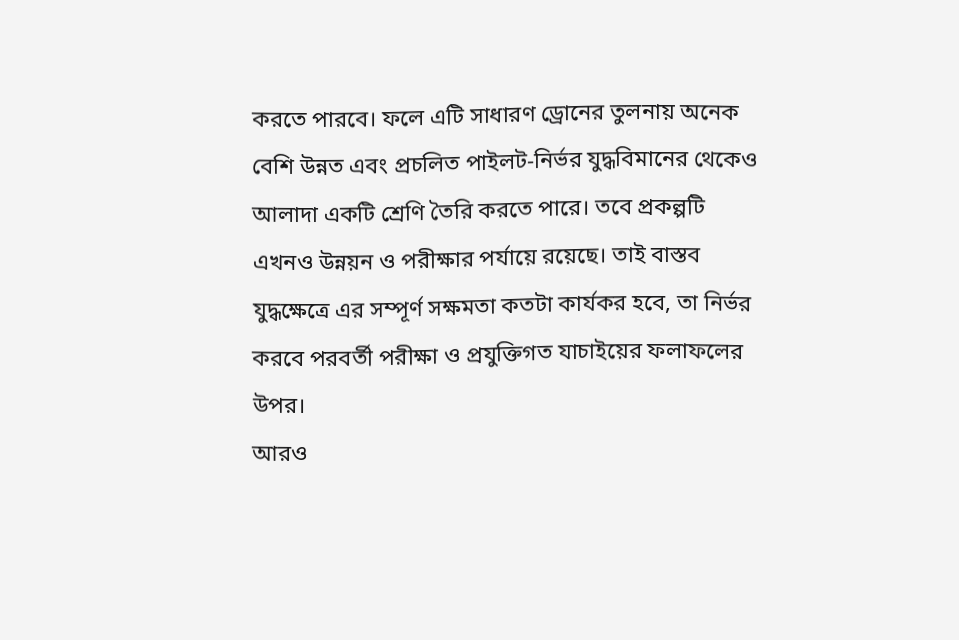করতে পারবে। ফলে এটি সাধারণ ড্রোনের তুলনায় অনেক বেশি উন্নত এবং প্রচলিত পাইলট-নির্ভর যুদ্ধবিমানের থেকেও আলাদা একটি শ্রেণি তৈরি করতে পারে। তবে প্রকল্পটি এখনও উন্নয়ন ও পরীক্ষার পর্যায়ে রয়েছে। তাই বাস্তব যুদ্ধক্ষেত্রে এর সম্পূর্ণ সক্ষমতা কতটা কার্যকর হবে, তা নির্ভর করবে পরবর্তী পরীক্ষা ও প্রযুক্তিগত যাচাইয়ের ফলাফলের উপর।
আরও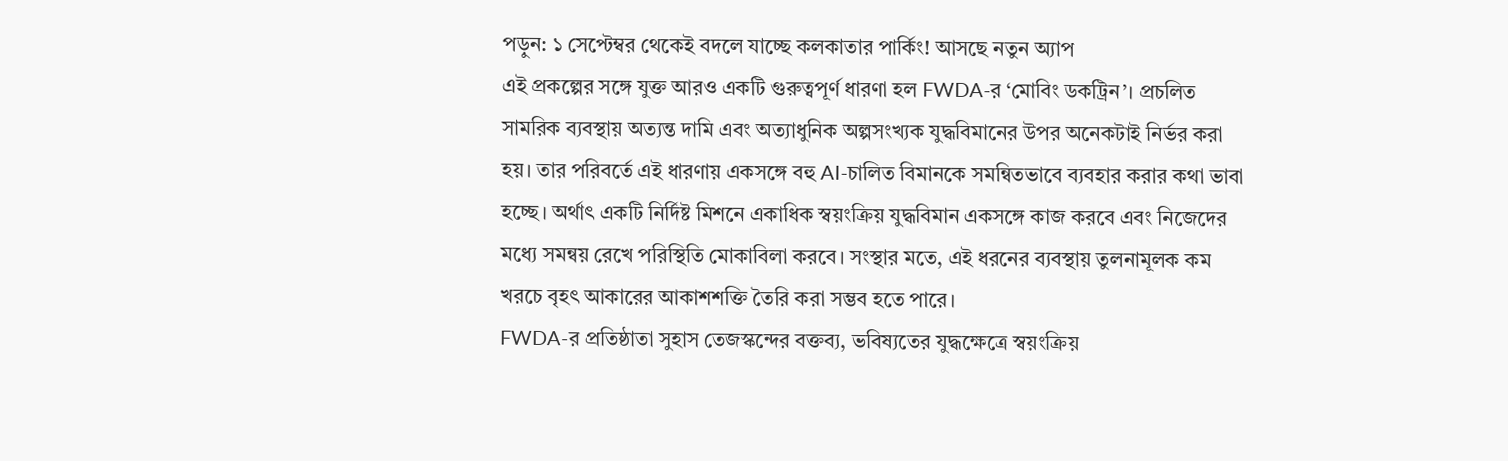পড়ুন: ১ সেপ্টেম্বর থেকেই বদলে যাচ্ছে কলকাতার পার্কিং! আসছে নতুন অ্যাপ
এই প্রকল্পের সঙ্গে যুক্ত আরও একটি গুরুত্বপূর্ণ ধারণা হল FWDA-র ‘মোবিং ডকট্রিন’। প্রচলিত সামরিক ব্যবস্থায় অত্যন্ত দামি এবং অত্যাধুনিক অল্পসংখ্যক যুদ্ধবিমানের উপর অনেকটাই নির্ভর করা হয়। তার পরিবর্তে এই ধারণায় একসঙ্গে বহু AI-চালিত বিমানকে সমন্বিতভাবে ব্যবহার করার কথা ভাবা হচ্ছে। অর্থাৎ একটি নির্দিষ্ট মিশনে একাধিক স্বয়ংক্রিয় যুদ্ধবিমান একসঙ্গে কাজ করবে এবং নিজেদের মধ্যে সমন্বয় রেখে পরিস্থিতি মোকাবিলা করবে। সংস্থার মতে, এই ধরনের ব্যবস্থায় তুলনামূলক কম খরচে বৃহৎ আকারের আকাশশক্তি তৈরি করা সম্ভব হতে পারে।
FWDA-র প্রতিষ্ঠাতা সুহাস তেজস্কন্দের বক্তব্য, ভবিষ্যতের যুদ্ধক্ষেত্রে স্বয়ংক্রিয়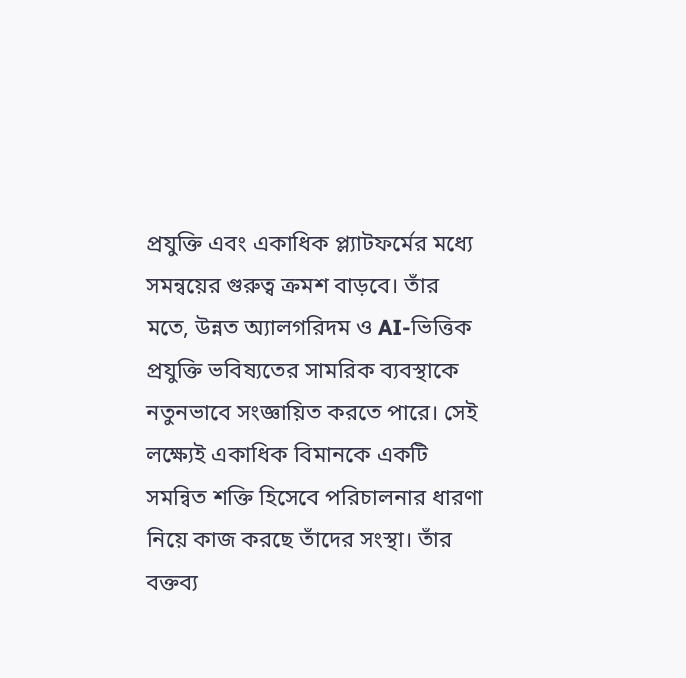প্রযুক্তি এবং একাধিক প্ল্যাটফর্মের মধ্যে সমন্বয়ের গুরুত্ব ক্রমশ বাড়বে। তাঁর মতে, উন্নত অ্যালগরিদম ও AI-ভিত্তিক প্রযুক্তি ভবিষ্যতের সামরিক ব্যবস্থাকে নতুনভাবে সংজ্ঞায়িত করতে পারে। সেই লক্ষ্যেই একাধিক বিমানকে একটি সমন্বিত শক্তি হিসেবে পরিচালনার ধারণা নিয়ে কাজ করছে তাঁদের সংস্থা। তাঁর বক্তব্য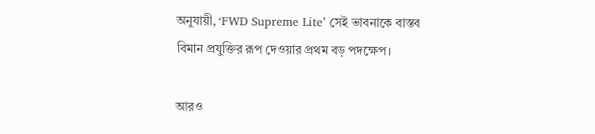অনুযায়ী, ‘FWD Supreme Lite’ সেই ভাবনাকে বাস্তব বিমান প্রযুক্তির রূপ দেওয়ার প্রথম বড় পদক্ষেপ।

আরও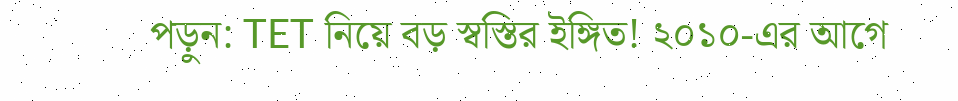পড়ুন: TET নিয়ে বড় স্বস্তির ইঙ্গিত! ২০১০-এর আগে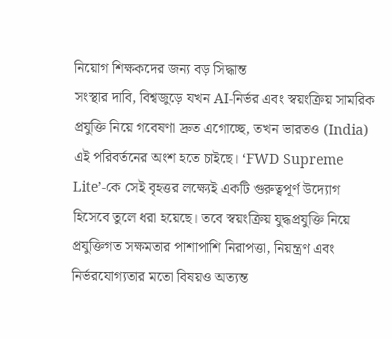নিয়োগ শিক্ষকদের জন্য বড় সিদ্ধান্ত
সংস্থার দাবি, বিশ্বজুড়ে যখন AI-নির্ভর এবং স্বয়ংক্রিয় সামরিক প্রযুক্তি নিয়ে গবেষণা দ্রুত এগোচ্ছে, তখন ভারতও (India) এই পরিবর্তনের অংশ হতে চাইছে। ‘FWD Supreme Lite’-কে সেই বৃহত্তর লক্ষ্যেই একটি গুরুত্বপূর্ণ উদ্যোগ হিসেবে তুলে ধরা হয়েছে। তবে স্বয়ংক্রিয় যুদ্ধপ্রযুক্তি নিয়ে প্রযুক্তিগত সক্ষমতার পাশাপাশি নিরাপত্তা, নিয়ন্ত্রণ এবং নির্ভরযোগ্যতার মতো বিষয়ও অত্যন্ত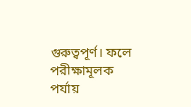গুরুত্বপূর্ণ। ফলে পরীক্ষামূলক পর্যায়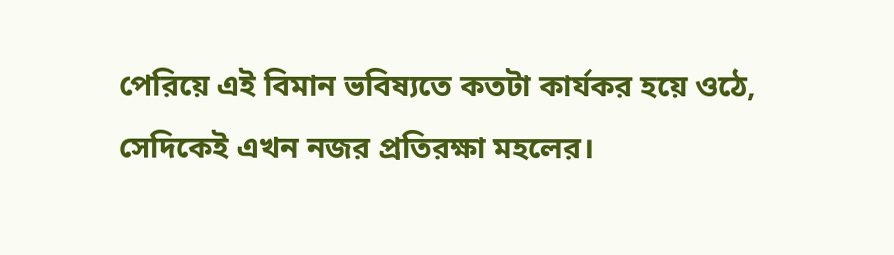পেরিয়ে এই বিমান ভবিষ্যতে কতটা কার্যকর হয়ে ওঠে, সেদিকেই এখন নজর প্রতিরক্ষা মহলের।